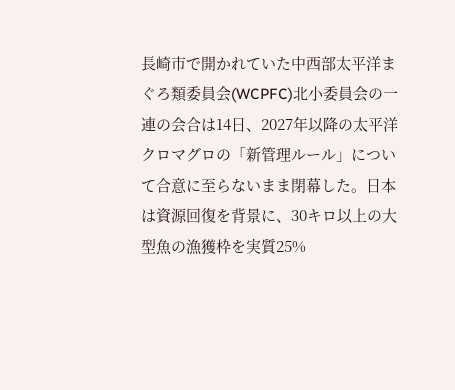長崎市で開かれていた中西部太平洋まぐろ類委員会(WCPFC)北小委員会の一連の会合は14日、2027年以降の太平洋クロマグロの「新管理ルール」について合意に至らないまま閉幕した。日本は資源回復を背景に、30キロ以上の大型魚の漁獲枠を実質25%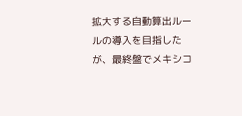拡大する自動算出ルールの導入を目指したが、最終盤でメキシコ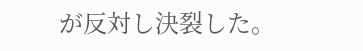が反対し決裂した。